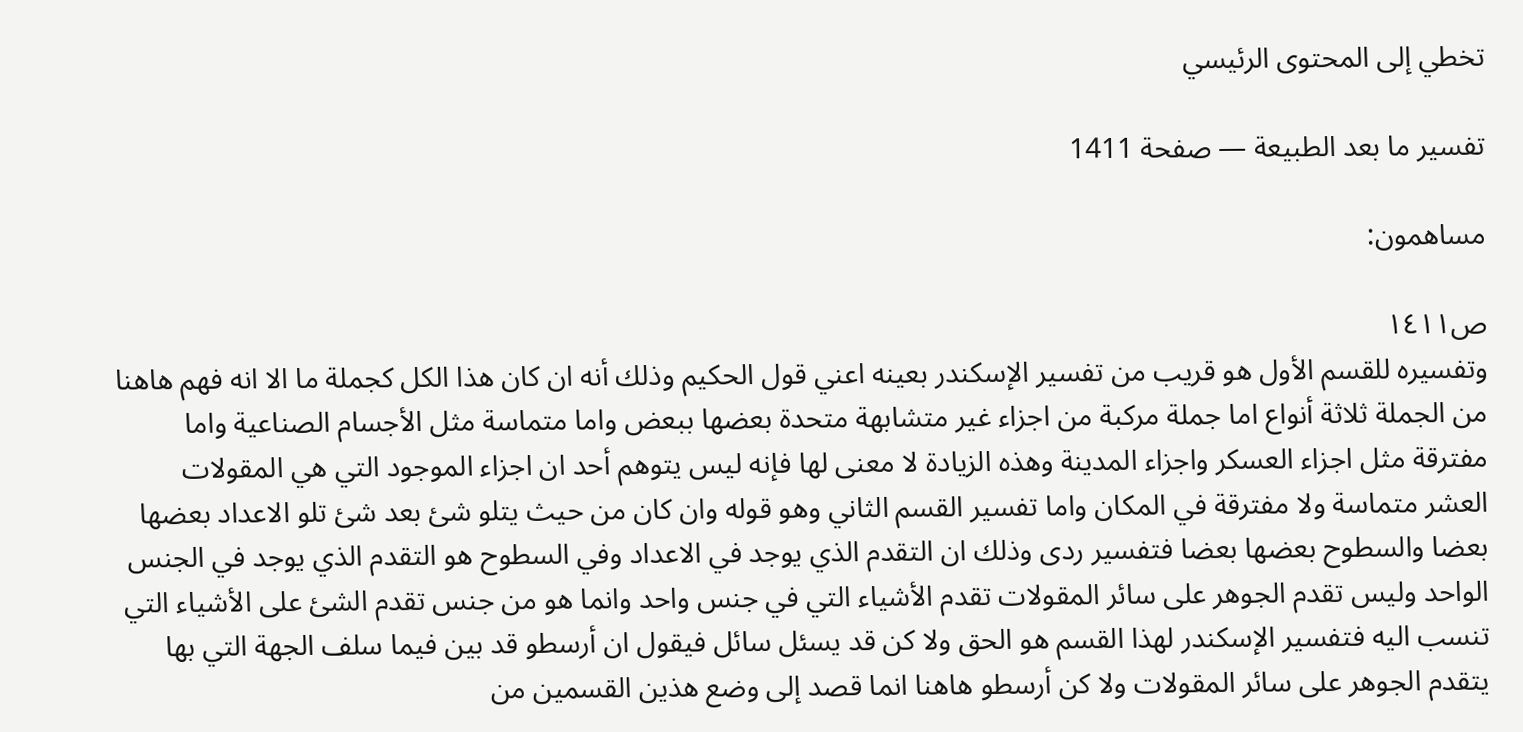تخطي إلى المحتوى الرئيسي

تفسير ما بعد الطبيعة — صفحة 1411

مساهمون:

ص١٤١١
وتفسيره للقسم الأول هو قريب من تفسير الإسكندر بعينه اعني قول الحكيم وذلك أنه ان كان هذا الكل كجملة ما الا انه فهم هاهنا من الجملة ثلاثة أنواع اما جملة مركبة من اجزاء غير متشابهة متحدة بعضها ببعض واما متماسة مثل الأجسام الصناعية واما مفترقة مثل اجزاء العسكر واجزاء المدينة وهذه الزيادة لا معنى لها فإنه ليس يتوهم أحد ان اجزاء الموجود التي هي المقولات العشر متماسة ولا مفترقة في المكان واما تفسير القسم الثاني وهو قوله وان كان من حيث يتلو شئ بعد شئ تلو الاعداد بعضها بعضا والسطوح بعضها بعضا فتفسير ردى وذلك ان التقدم الذي يوجد في الاعداد وفي السطوح هو التقدم الذي يوجد في الجنس الواحد وليس تقدم الجوهر على سائر المقولات تقدم الأشياء التي في جنس واحد وانما هو من جنس تقدم الشئ على الأشياء التي تنسب اليه فتفسير الإسكندر لهذا القسم هو الحق ولا كن قد يسئل سائل فيقول ان أرسطو قد بين فيما سلف الجهة التي بها يتقدم الجوهر على سائر المقولات ولا كن أرسطو هاهنا انما قصد إلى وضع هذين القسمين من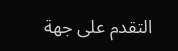التقدم على جهة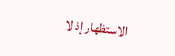الاستظهار إذ لا